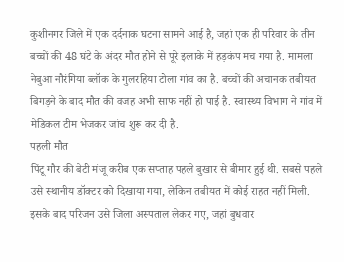कुशीनगर जिले में एक दर्दनाक घटना सामने आई है, जहां एक ही परिवार के तीन बच्चों की 48 घंटे के अंदर मौत होने से पूरे इलाके में हड़कंप मच गया है. मामला नेबुआ नौरंगिया ब्लॉक के गुलरहिया टोला गांव का है. बच्चों की अचानक तबीयत बिगड़ने के बाद मौत की वजह अभी साफ नहीं हो पाई है. स्वास्थ्य विभाग ने गांव में मेडिकल टीम भेजकर जांच शुरू कर दी है.
पहली मौत
पिंटू गौर की बेटी मंजू करीब एक सप्ताह पहले बुखार से बीमार हुई थी. सबसे पहले उसे स्थानीय डॉक्टर को दिखाया गया, लेकिन तबीयत में कोई राहत नहीं मिली. इसके बाद परिजन उसे जिला अस्पताल लेकर गए, जहां बुधवार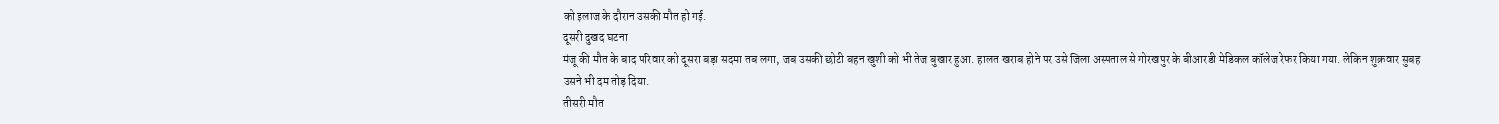को इलाज के दौरान उसकी मौत हो गई.
दूसरी दुखद घटना
मंजू की मौत के बाद परिवार को दूसरा बड़ा सदमा तब लगा, जब उसकी छोटी बहन खुशी को भी तेज बुखार हुआ. हालत खराब होने पर उसे जिला अस्पताल से गोरखपुर के बीआरडी मेडिकल कॉलेज रेफर किया गया. लेकिन शुक्रवार सुबह उसने भी दम तोड़ दिया.
तीसरी मौत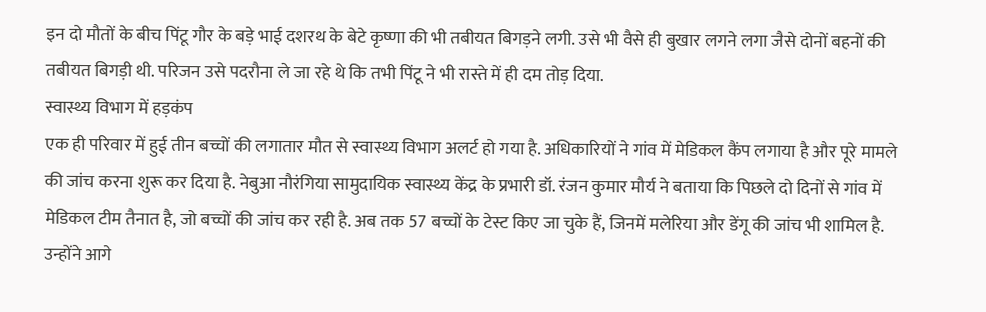इन दो मौतों के बीच पिंटू गौर के बड़े भाई दशरथ के बेटे कृष्णा की भी तबीयत बिगड़ने लगी. उसे भी वैसे ही बुखार लगने लगा जैसे दोनों बहनों की तबीयत बिगड़ी थी. परिजन उसे पदरौना ले जा रहे थे कि तभी पिंटू ने भी रास्ते में ही दम तोड़ दिया.
स्वास्थ्य विभाग में हड़कंप
एक ही परिवार में हुई तीन बच्चों की लगातार मौत से स्वास्थ्य विभाग अलर्ट हो गया है. अधिकारियों ने गांव में मेडिकल कैंप लगाया है और पूरे मामले की जांच करना शुरू कर दिया है. नेबुआ नौरंगिया सामुदायिक स्वास्थ्य केंद्र के प्रभारी डॉ. रंजन कुमार मौर्य ने बताया कि पिछले दो दिनों से गांव में मेडिकल टीम तैनात है, जो बच्चों की जांच कर रही है. अब तक 57 बच्चों के टेस्ट किए जा चुके हैं, जिनमें मलेरिया और डेंगू की जांच भी शामिल है. उन्होंने आगे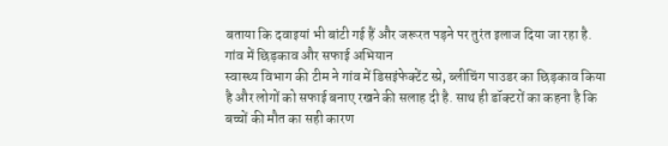बताया कि दवाइयां भी बांटी गई हैं और जरूरत पड़ने पर तुरंत इलाज दिया जा रहा है.
गांव में छिड़काव और सफाई अभियान
स्वास्थ्य विभाग की टीम ने गांव में डिसइंफेक्टेंट स्प्रे, ब्लीचिंग पाउडर का छिड़काव किया है और लोगों को सफाई बनाए रखने की सलाह दी है. साथ ही डॉक्टरों का कहना है कि बच्चों की मौत का सही कारण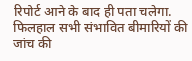रिपोर्ट आने के बाद ही पता चलेगा. फिलहाल सभी संभावित बीमारियों की जांच की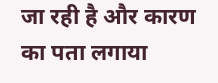जा रही है और कारण का पता लगाया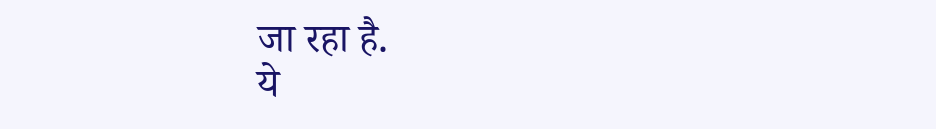जा रहा है.
ये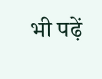भी पढ़ें